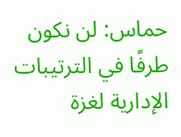حماس: لن نكون طرفًا في الترتيبات الإدارية لغزة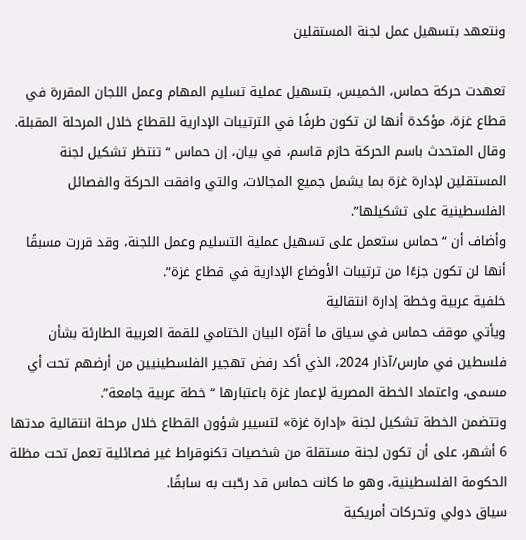ونتعهد بتسهيل عمل لجنة المستقلين

تعهدت حركة حماس، الخميس، بتسهيل عملية تسليم المهام وعمل اللجان المقررة في قطاع غزة، مؤكدة أنها لن تكون طرفًا في الترتيبات الإدارية للقطاع خلال المرحلة المقبلة.
وقال المتحدث باسم الحركة حازم قاسم، في بيان، إن حماس “تنتظر تشكيل لجنة المستقلين لإدارة غزة بما يشمل جميع المجالات، والتي وافقت الحركة والفصائل الفلسطينية على تشكيلها”.
وأضاف أن “حماس ستعمل على تسهيل عملية التسليم وعمل اللجنة، وقد قررت مسبقًا أنها لن تكون جزءًا من ترتيبات الأوضاع الإدارية في قطاع غزة”.
خلفية عربية وخطة إدارة انتقالية
ويأتي موقف حماس في سياق ما أقرّه البيان الختامي للقمة العربية الطارئة بشأن فلسطين في مارس/آذار 2024، الذي أكد رفض تهجير الفلسطينيين من أرضهم تحت أي مسمى، واعتماد الخطة المصرية لإعمار غزة باعتبارها “خطة عربية جامعة”.
وتتضمن الخطة تشكيل لجنة «إدارة غزة» لتسيير شؤون القطاع خلال مرحلة انتقالية مدتها 6 أشهر، على أن تكون لجنة مستقلة من شخصيات تكنوقراط غير فصائلية تعمل تحت مظلة الحكومة الفلسطينية، وهو ما كانت حماس قد رحّبت به سابقًا.
سياق دولي وتحركات أمريكية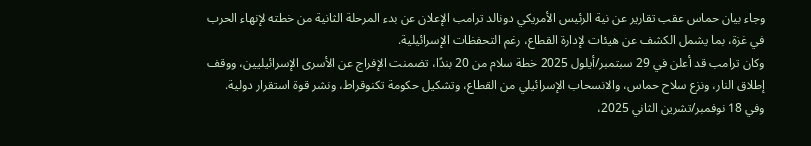وجاء بيان حماس عقب تقارير عن نية الرئيس الأمريكي دونالد ترامب الإعلان عن بدء المرحلة الثانية من خطته لإنهاء الحرب في غزة، بما يشمل الكشف عن هيئات لإدارة القطاع، رغم التحفظات الإسرائيلية.
وكان ترامب قد أعلن في 29 سبتمبر/أيلول 2025 خطة سلام من 20 بندًا، تضمنت الإفراج عن الأسرى الإسرائيليين، ووقف إطلاق النار، ونزع سلاح حماس، والانسحاب الإسرائيلي من القطاع، وتشكيل حكومة تكنوقراط، ونشر قوة استقرار دولية.
وفي 18 نوفمبر/تشرين الثاني 2025،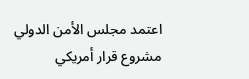اعتمد مجلس الأمن الدولي مشروع قرار أمريكي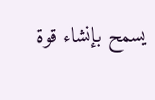يسمح بإنشاء قوة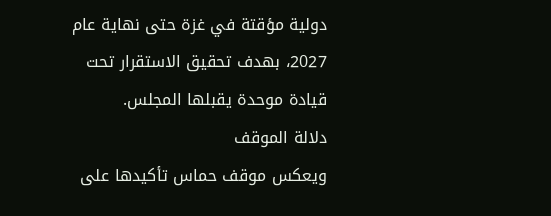دولية مؤقتة في غزة حتى نهاية عام 2027، بهدف تحقيق الاستقرار تحت قيادة موحدة يقبلها المجلس.
دلالة الموقف
ويعكس موقف حماس تأكيدها على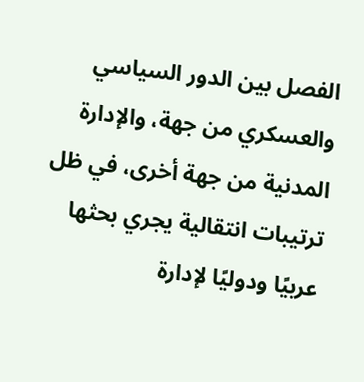الفصل بين الدور السياسي والعسكري من جهة، والإدارة المدنية من جهة أخرى، في ظل ترتيبات انتقالية يجري بحثها عربيًا ودوليًا لإدارة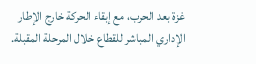غزة بعد الحرب، مع إبقاء الحركة خارج الإطار الإداري المباشر للقطاع خلال المرحلة المقبلة.